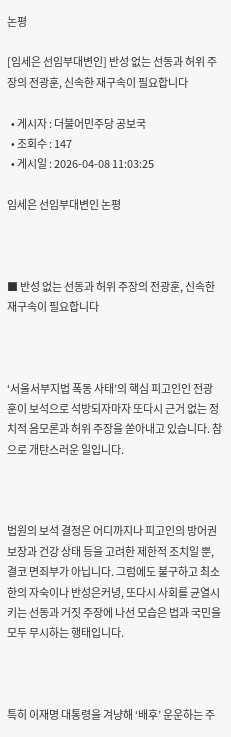논평

[임세은 선임부대변인] 반성 없는 선동과 허위 주장의 전광훈, 신속한 재구속이 필요합니다

  • 게시자 : 더불어민주당 공보국
  • 조회수 : 147
  • 게시일 : 2026-04-08 11:03:25

임세은 선임부대변인 논평



■ 반성 없는 선동과 허위 주장의 전광훈, 신속한 재구속이 필요합니다



‘서울서부지법 폭동 사태’의 핵심 피고인인 전광훈이 보석으로 석방되자마자 또다시 근거 없는 정치적 음모론과 허위 주장을 쏟아내고 있습니다. 참으로 개탄스러운 일입니다.



법원의 보석 결정은 어디까지나 피고인의 방어권 보장과 건강 상태 등을 고려한 제한적 조치일 뿐, 결코 면죄부가 아닙니다. 그럼에도 불구하고 최소한의 자숙이나 반성은커녕, 또다시 사회를 균열시키는 선동과 거짓 주장에 나선 모습은 법과 국민을 모두 무시하는 행태입니다.



특히 이재명 대통령을 겨냥해 ‘배후’ 운운하는 주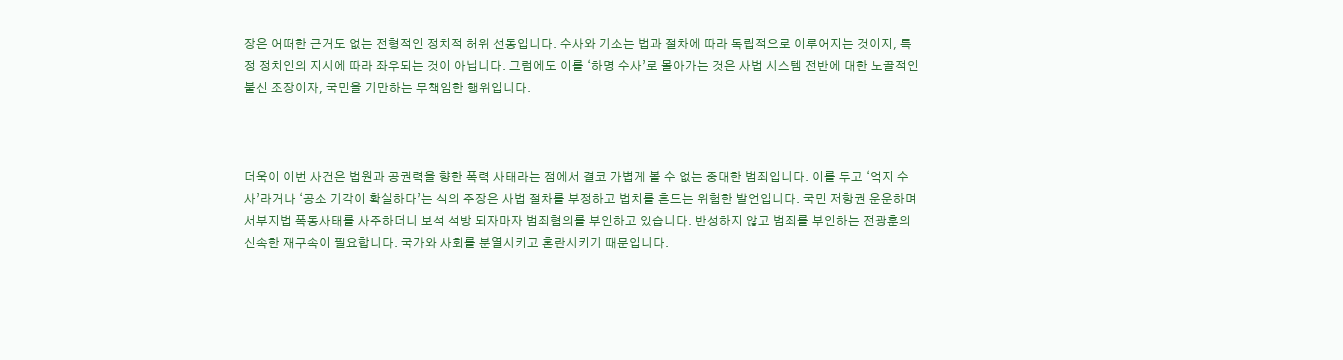장은 어떠한 근거도 없는 전형적인 정치적 허위 선동입니다. 수사와 기소는 법과 절차에 따라 독립적으로 이루어지는 것이지, 특정 정치인의 지시에 따라 좌우되는 것이 아닙니다. 그럼에도 이를 ‘하명 수사’로 몰아가는 것은 사법 시스템 전반에 대한 노골적인 불신 조장이자, 국민을 기만하는 무책임한 행위입니다.



더욱이 이번 사건은 법원과 공권력을 향한 폭력 사태라는 점에서 결코 가볍게 볼 수 없는 중대한 범죄입니다. 이를 두고 ‘억지 수사’라거나 ‘공소 기각이 확실하다’는 식의 주장은 사법 절차를 부정하고 법치를 흔드는 위험한 발언입니다. 국민 저항권 운운하며 서부지법 폭동사태를 사주하더니 보석 석방 되자마자 범죄혐의를 부인하고 있습니다. 반성하지 않고 범죄를 부인하는 전광훈의 신속한 재구속이 필요합니다. 국가와 사회를 분열시키고 혼란시키기 때문입니다.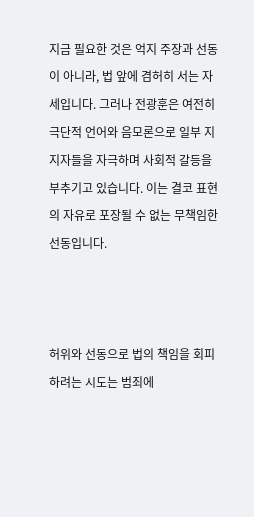지금 필요한 것은 억지 주장과 선동이 아니라, 법 앞에 겸허히 서는 자세입니다. 그러나 전광훈은 여전히 극단적 언어와 음모론으로 일부 지지자들을 자극하며 사회적 갈등을 부추기고 있습니다. 이는 결코 표현의 자유로 포장될 수 없는 무책임한 선동입니다.



허위와 선동으로 법의 책임을 회피하려는 시도는 범죄에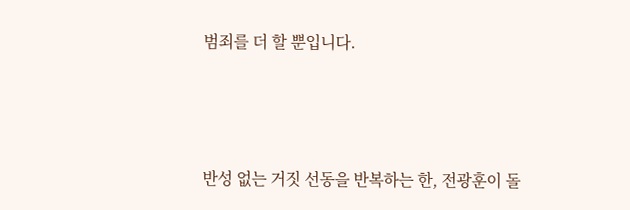범죄를 더 할 뿐입니다.



반성 없는 거짓 선동을 반복하는 한, 전광훈이 돌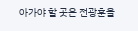아가야 할 곳은 전광훈을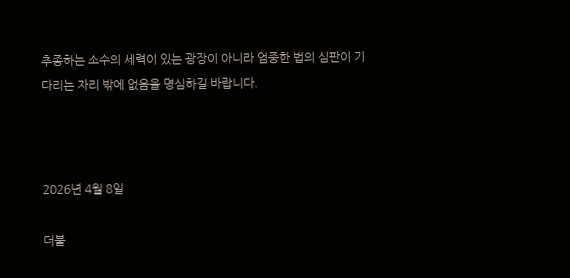추종하는 소수의 세력이 있는 광장이 아니라 엄중한 법의 심판이 기다리는 자리 밖에 없음을 명심하길 바랍니다.



2026년 4월 8일

더불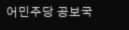어민주당 공보국